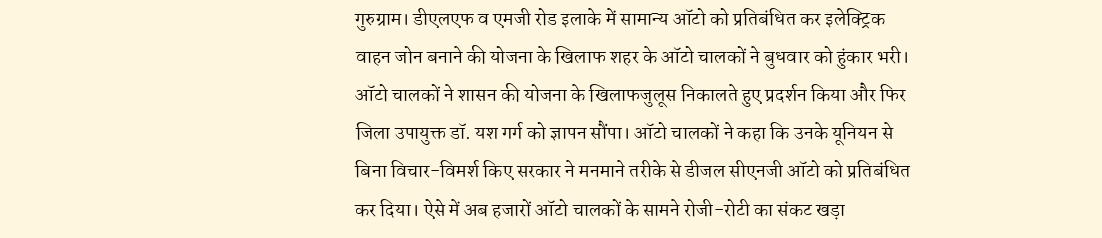गुरुग्राम। डीएलएफ व एमजी रोड इलाके में सामान्य ऑटो को प्रतिबंधित कर इलेक्ट्रिक वाहन जोन बनाने की योजना के खिलाफ शहर के ऑटो चालकों ने बुधवार को हुंकार भरी। ऑटो चालकों ने शासन की योजना के खिलाफजुलूस निकालते हुए प्रदर्शन किया और फिर जिला उपायुक्त डॉ. यश गर्ग को ज्ञापन सौंपा। ऑटो चालकों ने कहा कि उनके यूनियन से बिना विचार-विमर्श किए सरकार ने मनमाने तरीके से डीजल सीएनजी ऑटो को प्रतिबंधित कर दिया। ऐसे में अब हजारों ऑटो चालकों के सामने रोजी-रोटी का संकट खड़ा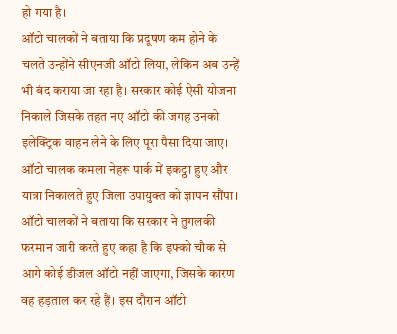हो गया है।
ऑटो चालकों ने बताया कि प्रदूषण कम होने के चलते उन्होंने सीएनजी ऑटो लिया, लेकिन अब उन्हें भी बंद कराया जा रहा है। सरकार कोई ऐसी योजना निकाले जिसके तहत नए ऑटो की जगह उनको इलेक्ट्रिक वाहन लेने के लिए पूरा पैसा दिया जाए। ऑटो चालक कमला नेहरू पार्क में इकट्ठा हुए और यात्रा निकालते हुए जिला उपायुक्त को ज्ञापन सौंपा। ऑटो चालकों ने बताया कि सरकार ने तुगलकी फरमान जारी करते हुए कहा है कि इफ्को चौक से आगे कोई डीजल ऑटो नहीं जाएगा, जिसके कारण वह हड़ताल कर रहे हैं। इस दौरान ऑटो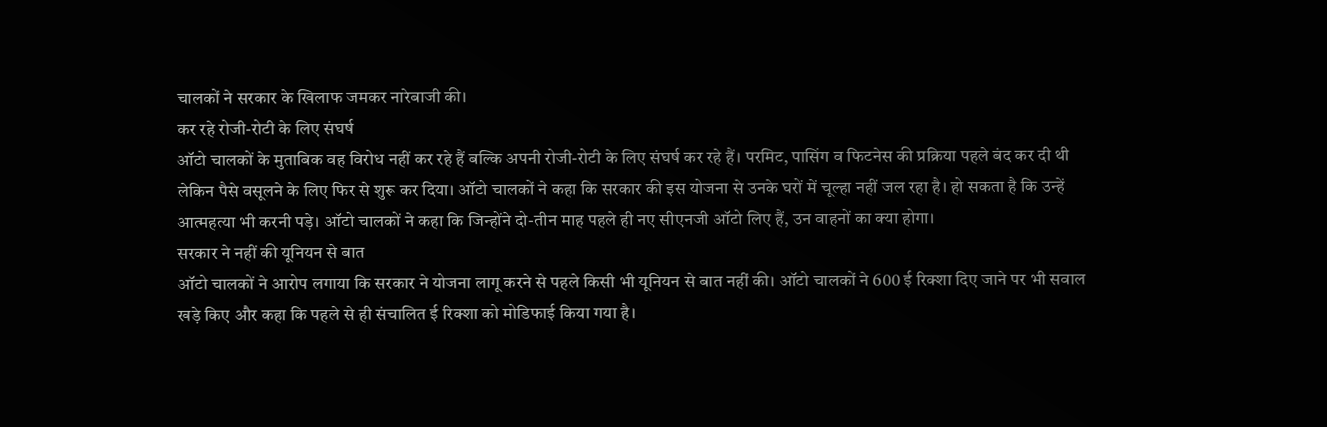चालकों ने सरकार के खिलाफ जमकर नारेबाजी की।
कर रहे रोजी-रोटी के लिए संघर्ष
ऑटो चालकों के मुताबिक वह विरोध नहीं कर रहे हैं बल्कि अपनी रोजी-रोटी के लिए संघर्ष कर रहे हैं। परमिट, पासिंग व फिटनेस की प्रक्रिया पहले बंद कर दी थी लेकिन पैसे वसूलने के लिए फिर से शुरू कर दिया। ऑटो चालकों ने कहा कि सरकार की इस योजना से उनके घरों में चूल्हा नहीं जल रहा है। हो सकता है कि उन्हें आत्महत्या भी करनी पड़े। ऑटो चालकों ने कहा कि जिन्होंने दो-तीन माह पहले ही नए सीएनजी ऑटो लिए हैं, उन वाहनों का क्या होगा।
सरकार ने नहीं की यूनियन से बात
ऑटो चालकों ने आरोप लगाया कि सरकार ने योजना लागू करने से पहले किसी भी यूनियन से बात नहीं की। ऑटो चालकों ने 600 ई रिक्शा दिए जाने पर भी सवाल खड़े किए और कहा कि पहले से ही संचालित ई रिक्शा को मोडिफाई किया गया है।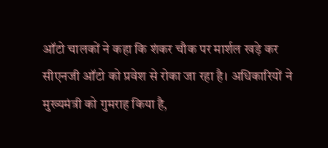ऑटो चालकों ने कहा कि शंकर चौक पर मार्शल खड़े कर सीएनजी ऑटो को प्रवेश से रोका जा रहा है। अधिकारियों ने मुख्यमंत्री को गुमराह किया है,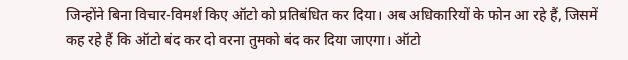जिन्होंने बिना विचार-विमर्श किए ऑटो को प्रतिबंधित कर दिया। अब अधिकारियों के फोन आ रहे हैं, जिसमें कह रहे हैं कि ऑटो बंद कर दो वरना तुमको बंद कर दिया जाएगा। ऑटो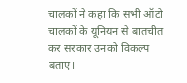चालकों ने कहा कि सभी ऑटो चालकों के यूनियन से बातचीत कर सरकार उनको विकल्प बताए।